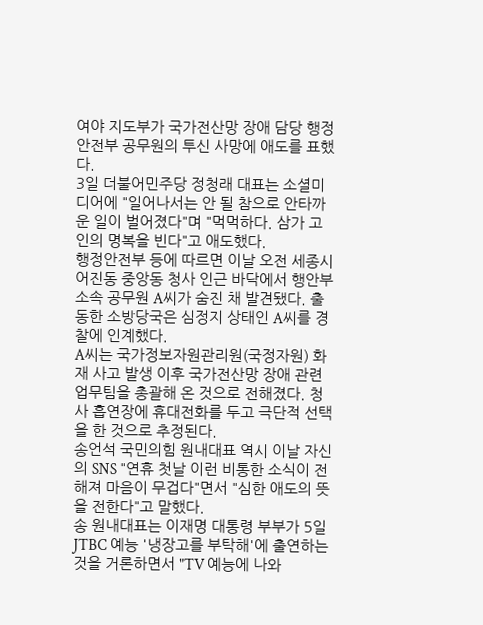여야 지도부가 국가전산망 장애 담당 행정안전부 공무원의 투신 사망에 애도를 표했다.
3일 더불어민주당 정청래 대표는 소셜미디어에 "일어나서는 안 될 참으로 안타까운 일이 벌어졌다"며 "먹먹하다. 삼가 고인의 명복을 빈다"고 애도했다.
행정안전부 등에 따르면 이날 오전 세종시 어진동 중앙동 청사 인근 바닥에서 행안부 소속 공무원 A씨가 숨진 채 발견됐다. 출동한 소방당국은 심정지 상태인 A씨를 경찰에 인계했다.
A씨는 국가정보자원관리원(국정자원) 화재 사고 발생 이후 국가전산망 장애 관련 업무팀을 총괄해 온 것으로 전해졌다. 청사 흡연장에 휴대전화를 두고 극단적 선택을 한 것으로 추정된다.
송언석 국민의힘 원내대표 역시 이날 자신의 SNS "연휴 첫날 이런 비통한 소식이 전해져 마음이 무겁다"면서 "심한 애도의 뜻을 전한다"고 말했다.
송 원내대표는 이재명 대통령 부부가 5일 JTBC 예능 '냉장고를 부탁해'에 출연하는 것을 거론하면서 "TV 예능에 나와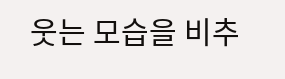웃는 모습을 비추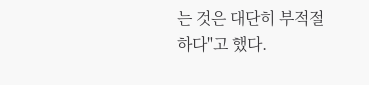는 것은 대단히 부적절하다"고 했다.